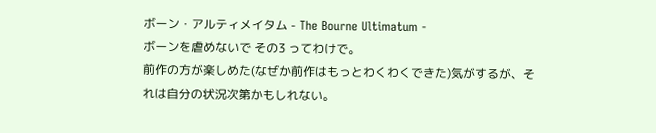ボーン・アルティメイタム - The Bourne Ultimatum -
ボーンを虐めないで その3 ってわけで。
前作の方が楽しめた(なぜか前作はもっとわくわくできた)気がするが、それは自分の状況次第かもしれない。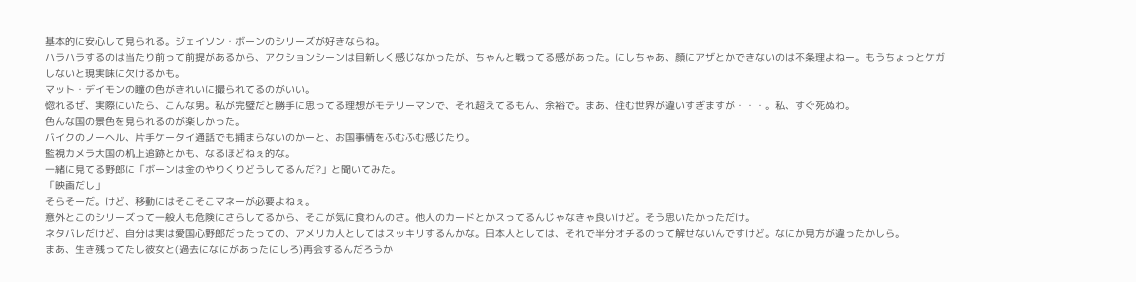基本的に安心して見られる。ジェイソン・ボーンのシリーズが好きならね。
ハラハラするのは当たり前って前提があるから、アクションシーンは目新しく感じなかったが、ちゃんと戦ってる感があった。にしちゃあ、顔にアザとかできないのは不条理よねー。もうちょっとケガしないと現実味に欠けるかも。
マット・デイモンの瞳の色がきれいに撮られてるのがいい。
惚れるぜ、実際にいたら、こんな男。私が完璧だと勝手に思ってる理想がモテリーマンで、それ超えてるもん、余裕で。まあ、住む世界が違いすぎますが・・・。私、すぐ死ぬわ。
色んな国の景色を見られるのが楽しかった。
バイクのノーヘル、片手ケータイ通話でも捕まらないのかーと、お国事情をふむふむ感じたり。
監視カメラ大国の机上追跡とかも、なるほどねぇ的な。
一緒に見てる野郎に「ボーンは金のやりくりどうしてるんだ?」と聞いてみた。
「映画だし」
そらそーだ。けど、移動にはそこそこマネーが必要よねぇ。
意外とこのシリーズって一般人も危険にさらしてるから、そこが気に食わんのさ。他人のカードとかスってるんじゃなきゃ良いけど。そう思いたかっただけ。
ネタバレだけど、自分は実は愛国心野郎だったっての、アメリカ人としてはスッキリするんかな。日本人としては、それで半分オチるのって解せないんですけど。なにか見方が違ったかしら。
まあ、生き残ってたし彼女と(過去になにがあったにしろ)再会するんだろうか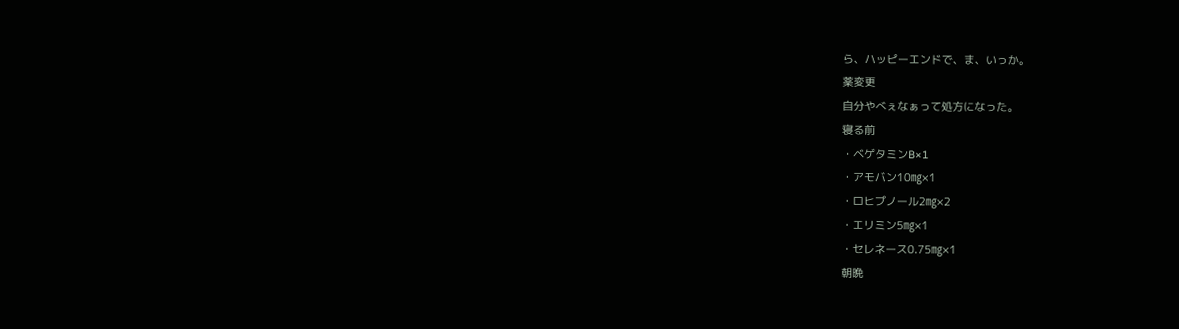ら、ハッピーエンドで、ま、いっか。
薬変更
自分やべぇなぁって処方になった。
寝る前
・ベゲタミンB×1
・アモバン10㎎×1
・ロヒプノール2㎎×2
・エリミン5㎎×1
・セレネース0.75㎎×1
朝晩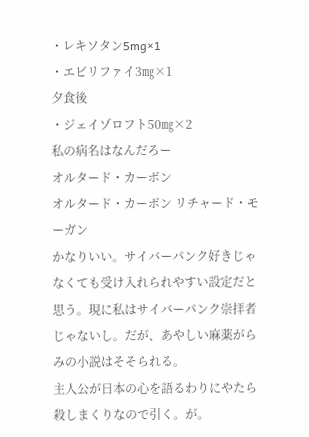・レキソタン5mg×1
・エビリファイ3㎎×1
夕食後
・ジェイゾロフト50㎎×2
私の病名はなんだろー
オルタード・カーボン
オルタード・カーボン リチャード・モーガン
かなりいい。サイバーパンク好きじゃなくても受け入れられやすい設定だと思う。現に私はサイバーパンク崇拝者じゃないし。だが、あやしい麻薬がらみの小説はそそられる。
主人公が日本の心を語るわりにやたら殺しまくりなので引く。が。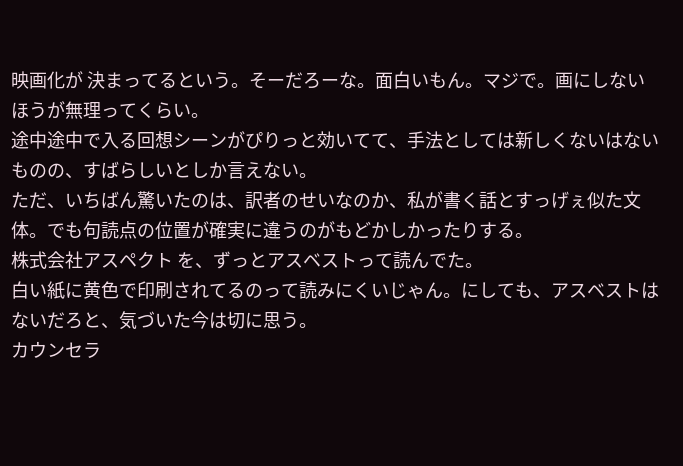映画化が 決まってるという。そーだろーな。面白いもん。マジで。画にしないほうが無理ってくらい。
途中途中で入る回想シーンがぴりっと効いてて、手法としては新しくないはないものの、すばらしいとしか言えない。
ただ、いちばん驚いたのは、訳者のせいなのか、私が書く話とすっげぇ似た文体。でも句読点の位置が確実に違うのがもどかしかったりする。
株式会社アスペクト を、ずっとアスベストって読んでた。
白い紙に黄色で印刷されてるのって読みにくいじゃん。にしても、アスベストはないだろと、気づいた今は切に思う。
カウンセラ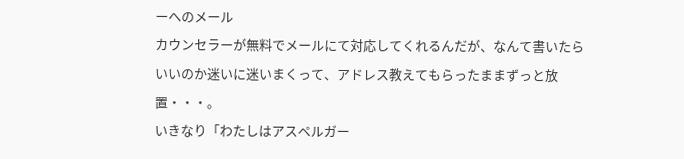ーへのメール
カウンセラーが無料でメールにて対応してくれるんだが、なんて書いたらいいのか迷いに迷いまくって、アドレス教えてもらったままずっと放置・・・。
いきなり「わたしはアスペルガー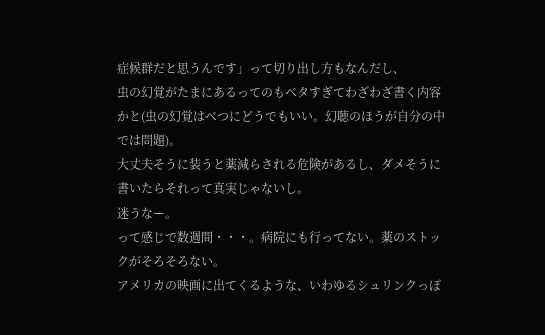症候群だと思うんです」って切り出し方もなんだし、
虫の幻覚がたまにあるってのもベタすぎてわざわざ書く内容かと(虫の幻覚はべつにどうでもいい。幻聴のほうが自分の中では問題)。
大丈夫そうに装うと薬減らされる危険があるし、ダメそうに書いたらそれって真実じゃないし。
迷うなー。
って感じで数週間・・・。病院にも行ってない。薬のストックがそろそろない。
アメリカの映画に出てくるような、いわゆるシュリンクっぽ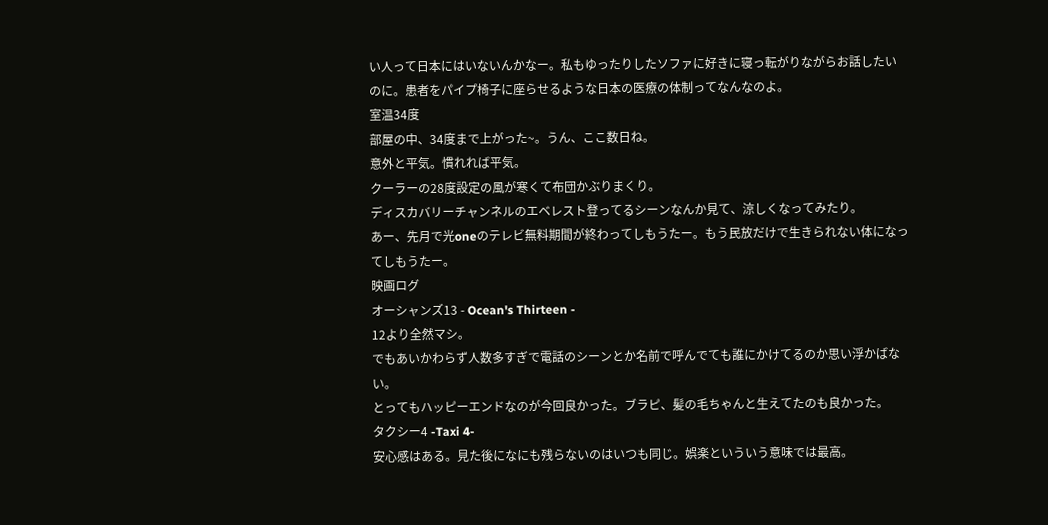い人って日本にはいないんかなー。私もゆったりしたソファに好きに寝っ転がりながらお話したいのに。患者をパイプ椅子に座らせるような日本の医療の体制ってなんなのよ。
室温34度
部屋の中、34度まで上がった~。うん、ここ数日ね。
意外と平気。慣れれば平気。
クーラーの28度設定の風が寒くて布団かぶりまくり。
ディスカバリーチャンネルのエベレスト登ってるシーンなんか見て、涼しくなってみたり。
あー、先月で光oneのテレビ無料期間が終わってしもうたー。もう民放だけで生きられない体になってしもうたー。
映画ログ
オーシャンズ13 - Ocean's Thirteen -
12より全然マシ。
でもあいかわらず人数多すぎで電話のシーンとか名前で呼んでても誰にかけてるのか思い浮かばない。
とってもハッピーエンドなのが今回良かった。ブラピ、髪の毛ちゃんと生えてたのも良かった。
タクシー4 -Taxi 4-
安心感はある。見た後になにも残らないのはいつも同じ。娯楽といういう意味では最高。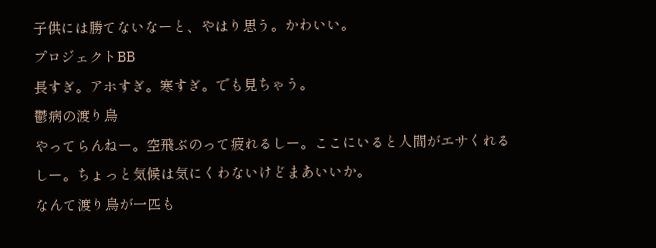子供には勝てないなーと、やはり思う。かわいい。
プロジェクトBB
長すぎ。アホすぎ。寒すぎ。でも見ちゃう。
鬱病の渡り鳥
やってらんねー。空飛ぶのって疲れるしー。ここにいると人間がエサくれるしー。ちょっと気候は気にくわないけどまあいいか。
なんて渡り鳥が一匹も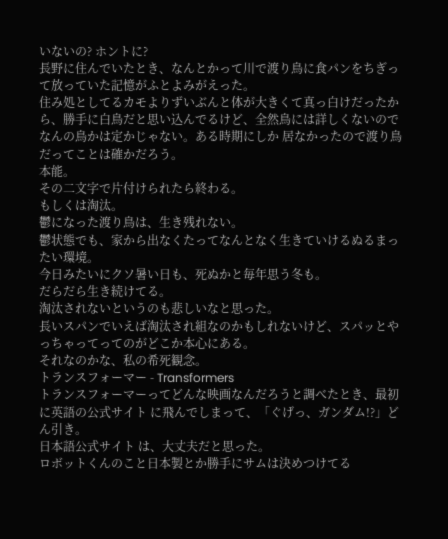いないの? ホントに?
長野に住んでいたとき、なんとかって川で渡り鳥に食パンをちぎって放っていた記憶がふとよみがえった。
住み処としてるカモよりずいぶんと体が大きくて真っ白けだったから、勝手に白鳥だと思い込んでるけど、全然鳥には詳しくないのでなんの鳥かは定かじゃない。ある時期にしか 居なかったので渡り鳥だってことは確かだろう。
本能。
その二文字で片付けられたら終わる。
もしくは淘汰。
鬱になった渡り鳥は、生き残れない。
鬱状態でも、家から出なくたってなんとなく生きていけるぬるまったい環境。
今日みたいにクソ暑い日も、死ぬかと毎年思う冬も。
だらだら生き続けてる。
淘汰されないというのも悲しいなと思った。
長いスパンでいえば淘汰され組なのかもしれないけど、スパッとやっちゃってってのがどこか本心にある。
それなのかな、私の希死観念。
トランスフォーマー - Transformers
トランスフォーマーってどんな映画なんだろうと調べたとき、最初に英語の公式サイト に飛んでしまって、「ぐげっ、ガンダム!?」どん引き。
日本語公式サイト は、大丈夫だと思った。
ロボットくんのこと日本製とか勝手にサムは決めつけてる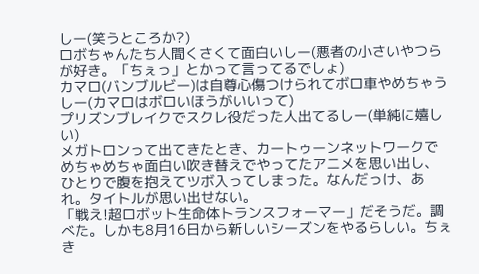しー(笑うところか?)
ロボちゃんたち人間くさくて面白いしー(悪者の小さいやつらが好き。「ちぇっ」とかって言ってるでしょ)
カマロ(バンブルビー)は自尊心傷つけられてボロ車やめちゃうしー(カマロはボロいほうがいいって)
プリズンブレイクでスクレ役だった人出てるしー(単純に嬉しい)
メガトロンって出てきたとき、カートゥーンネットワークでめちゃめちゃ面白い吹き替えでやってたアニメを思い出し、ひとりで腹を抱えてツボ入ってしまった。なんだっけ、あれ。タイトルが思い出せない。
「戦え!超ロボット生命体トランスフォーマー」だそうだ。調べた。しかも8月16日から新しいシーズンをやるらしい。ちぇき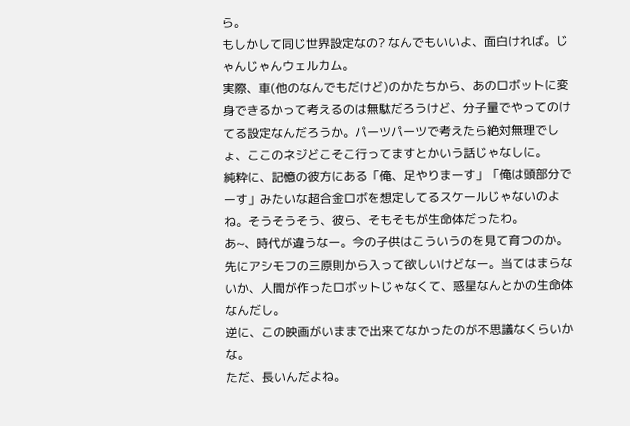ら。
もしかして同じ世界設定なの? なんでもいいよ、面白ければ。じゃんじゃんウェルカム。
実際、車(他のなんでもだけど)のかたちから、あのロボットに変身できるかって考えるのは無駄だろうけど、分子量でやってのけてる設定なんだろうか。パーツパーツで考えたら絶対無理でしょ、ここのネジどこそこ行ってますとかいう話じゃなしに。
純粋に、記憶の彼方にある「俺、足やりまーす」「俺は頭部分でーす」みたいな超合金ロボを想定してるスケールじゃないのよね。そうそうそう、彼ら、そもそもが生命体だったわ。
あ~、時代が違うなー。今の子供はこういうのを見て育つのか。先にアシモフの三原則から入って欲しいけどなー。当てはまらないか、人間が作ったロボットじゃなくて、惑星なんとかの生命体なんだし。
逆に、この映画がいままで出来てなかったのが不思議なくらいかな。
ただ、長いんだよね。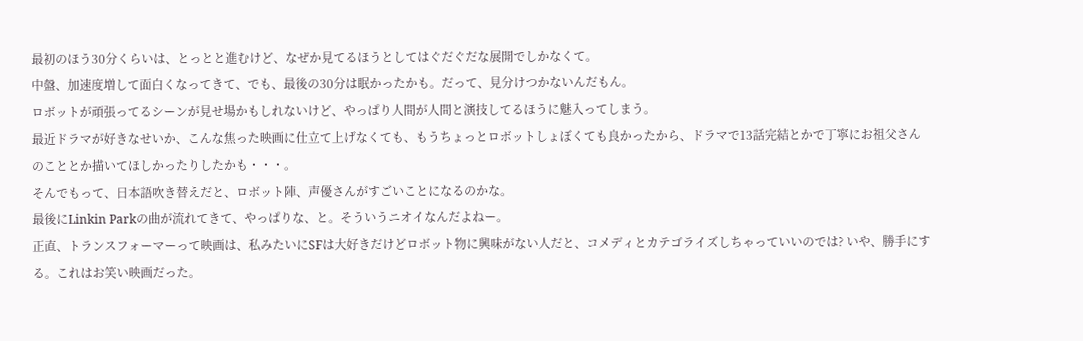最初のほう30分くらいは、とっとと進むけど、なぜか見てるほうとしてはぐだぐだな展開でしかなくて。
中盤、加速度増して面白くなってきて、でも、最後の30分は眠かったかも。だって、見分けつかないんだもん。
ロボットが頑張ってるシーンが見せ場かもしれないけど、やっぱり人間が人間と演技してるほうに魅入ってしまう。
最近ドラマが好きなせいか、こんな焦った映画に仕立て上げなくても、もうちょっとロボットしょぼくても良かったから、ドラマで13話完結とかで丁寧にお祖父さんのこととか描いてほしかったりしたかも・・・。
そんでもって、日本語吹き替えだと、ロボット陣、声優さんがすごいことになるのかな。
最後にLinkin Parkの曲が流れてきて、やっぱりな、と。そういうニオイなんだよねー。
正直、トランスフォーマーって映画は、私みたいにSFは大好きだけどロボット物に興味がない人だと、コメディとカテゴライズしちゃっていいのでは? いや、勝手にする。これはお笑い映画だった。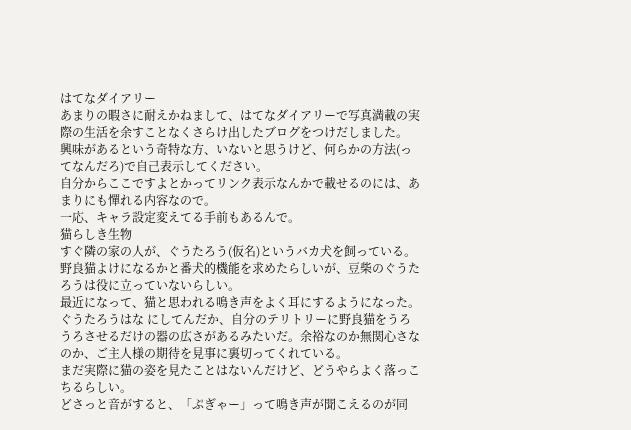はてなダイアリー
あまりの暇さに耐えかねまして、はてなダイアリーで写真満載の実際の生活を余すことなくさらけ出したブログをつけだしました。
興味があるという奇特な方、いないと思うけど、何らかの方法(ってなんだろ)で自己表示してください。
自分からここですよとかってリンク表示なんかで載せるのには、あまりにも憚れる内容なので。
一応、キャラ設定変えてる手前もあるんで。
猫らしき生物
すぐ隣の家の人が、ぐうたろう(仮名)というバカ犬を飼っている。野良猫よけになるかと番犬的機能を求めたらしいが、豆柴のぐうたろうは役に立っていないらしい。
最近になって、猫と思われる鳴き声をよく耳にするようになった。
ぐうたろうはな にしてんだか、自分のテリトリーに野良猫をうろうろさせるだけの器の広さがあるみたいだ。余裕なのか無関心さなのか、ご主人様の期待を見事に裏切ってくれている。
まだ実際に猫の姿を見たことはないんだけど、どうやらよく落っこちるらしい。
どさっと音がすると、「ぷぎゃー」って鳴き声が聞こえるのが同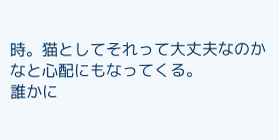時。猫としてそれって大丈夫なのかなと心配にもなってくる。
誰かに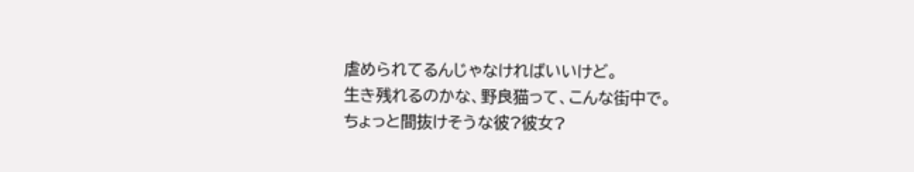虐められてるんじゃなければいいけど。
生き残れるのかな、野良猫って、こんな街中で。
ちょっと間抜けそうな彼?彼女?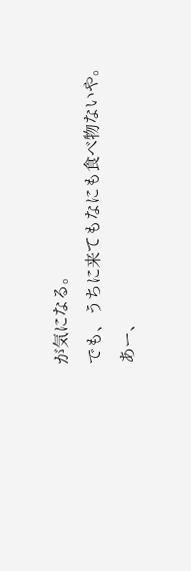が気になる。
でも、うちに来てもなにも食べ物ないや。
あー、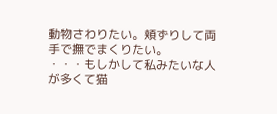動物さわりたい。頬ずりして両手で撫でまくりたい。
・・・もしかして私みたいな人が多くて猫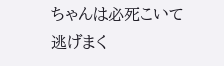ちゃんは必死こいて逃げまく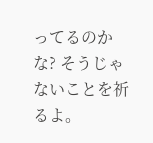ってるのかな? そうじゃないことを祈るよ。